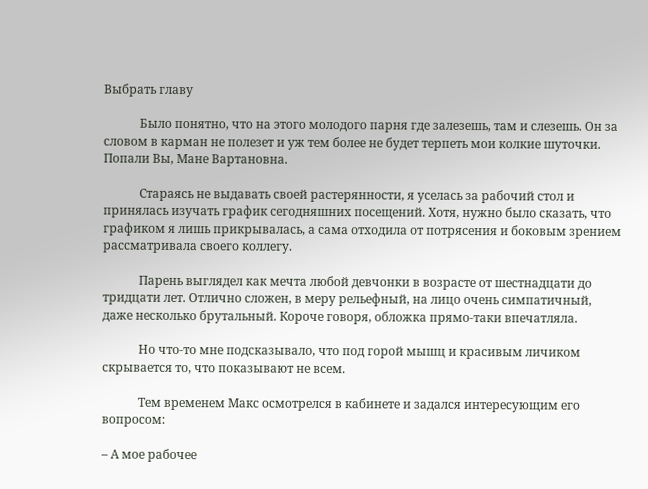Выбрать главу

            Было понятно, что на этого молодого парня где залезешь, там и слезешь. Он за словом в карман не полезет и уж тем более не будет терпеть мои колкие шуточки. Попали Вы, Мане Вартановна.

            Стараясь не выдавать своей растерянности, я уселась за рабочий стол и принялась изучать график сегодняшних посещений. Хотя, нужно было сказать, что графиком я лишь прикрывалась, а сама отходила от потрясения и боковым зрением рассматривала своего коллегу.

            Парень выглядел как мечта любой девчонки в возрасте от шестнадцати до тридцати лет. Отлично сложен, в меру рельефный, на лицо очень симпатичный, даже несколько брутальный. Короче говоря, обложка прямо-таки впечатляла.

            Но что-то мне подсказывало, что под горой мышц и красивым личиком скрывается то, что показывают не всем.

            Тем временем Макс осмотрелся в кабинете и задался интересующим его вопросом:

– А мое рабочее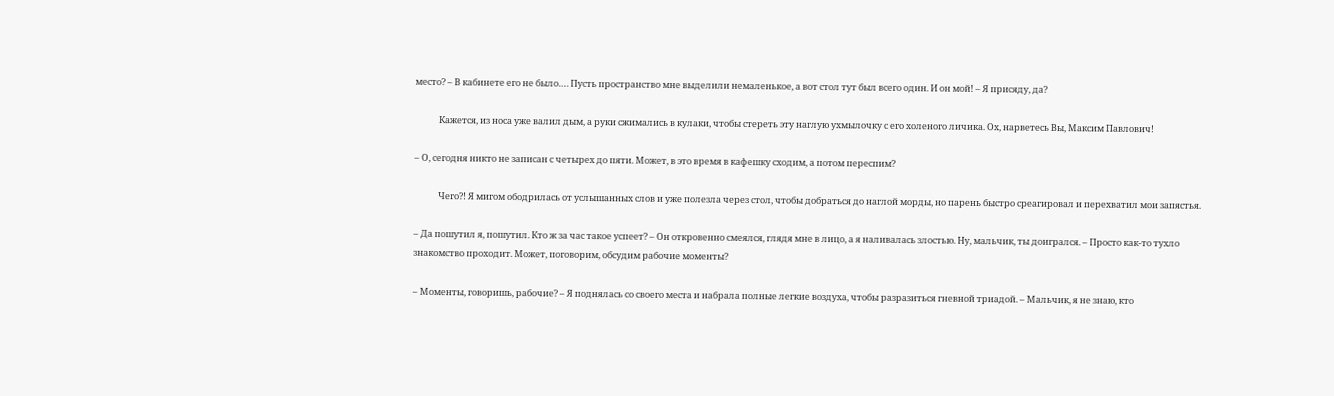место? – В кабинете его не было…. Пусть пространство мне выделили немаленькое, а вот стол тут был всего один. И он мой! – Я присяду, да?

            Кажется, из носа уже валил дым, а руки сжимались в кулаки, чтобы стереть эту наглую ухмылочку с его холеного личика. Ох, нарветесь Вы, Максим Павлович!

– О, сегодня никто не записан с четырех до пяти. Может, в это время в кафешку сходим, а потом переспим?

            Чего?! Я мигом ободрилась от услышанных слов и уже полезла через стол, чтобы добраться до наглой морды, но парень быстро среагировал и перехватил мои запястья.

– Да пошутил я, пошутил. Кто ж за час такое успеет? – Он откровенно смеялся, глядя мне в лицо, а я наливалась злостью. Ну, мальчик, ты доигрался. – Просто как-то тухло знакомство проходит. Может, поговорим, обсудим рабочие моменты?

– Моменты, говоришь, рабочие? – Я поднялась со своего места и набрала полные легкие воздуха, чтобы разразиться гневной триадой. – Мальчик, я не знаю, кто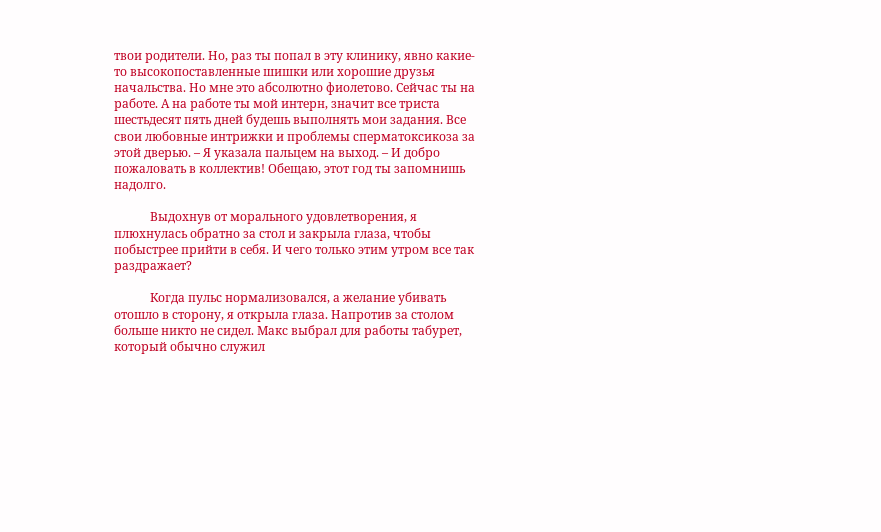твои родители. Но, раз ты попал в эту клинику, явно какие-то высокопоставленные шишки или хорошие друзья начальства. Но мне это абсолютно фиолетово. Сейчас ты на работе. А на работе ты мой интерн, значит все триста шестьдесят пять дней будешь выполнять мои задания. Все свои любовные интрижки и проблемы сперматоксикоза за этой дверью. – Я указала пальцем на выход. – И добро пожаловать в коллектив! Обещаю, этот год ты запомнишь надолго.

            Выдохнув от морального удовлетворения, я плюхнулась обратно за стол и закрыла глаза, чтобы побыстрее прийти в себя. И чего только этим утром все так раздражает?

            Когда пульс нормализовался, а желание убивать отошло в сторону, я открыла глаза. Напротив за столом больше никто не сидел. Макс выбрал для работы табурет, который обычно служил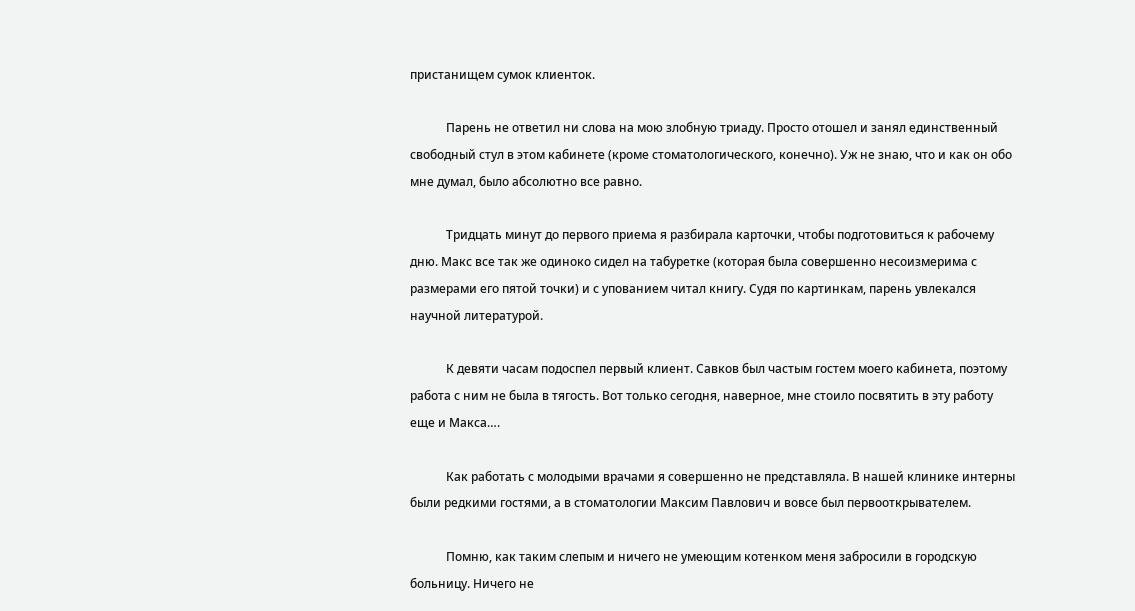пристанищем сумок клиенток.

            Парень не ответил ни слова на мою злобную триаду. Просто отошел и занял единственный свободный стул в этом кабинете (кроме стоматологического, конечно). Уж не знаю, что и как он обо мне думал, было абсолютно все равно.

            Тридцать минут до первого приема я разбирала карточки, чтобы подготовиться к рабочему дню. Макс все так же одиноко сидел на табуретке (которая была совершенно несоизмерима с размерами его пятой точки) и с упованием читал книгу. Судя по картинкам, парень увлекался научной литературой.

            К девяти часам подоспел первый клиент. Савков был частым гостем моего кабинета, поэтому работа с ним не была в тягость. Вот только сегодня, наверное, мне стоило посвятить в эту работу еще и Макса….

            Как работать с молодыми врачами я совершенно не представляла. В нашей клинике интерны были редкими гостями, а в стоматологии Максим Павлович и вовсе был первооткрывателем.

            Помню, как таким слепым и ничего не умеющим котенком меня забросили в городскую больницу. Ничего не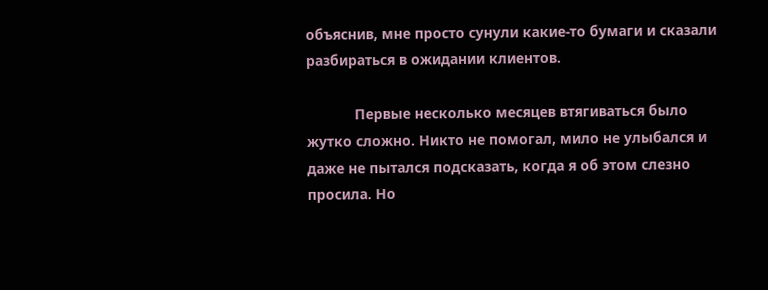объяснив, мне просто сунули какие-то бумаги и сказали разбираться в ожидании клиентов.

            Первые несколько месяцев втягиваться было жутко сложно. Никто не помогал, мило не улыбался и даже не пытался подсказать, когда я об этом слезно просила. Но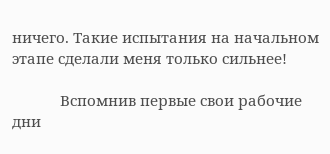ничего. Такие испытания на начальном этапе сделали меня только сильнее!

            Вспомнив первые свои рабочие дни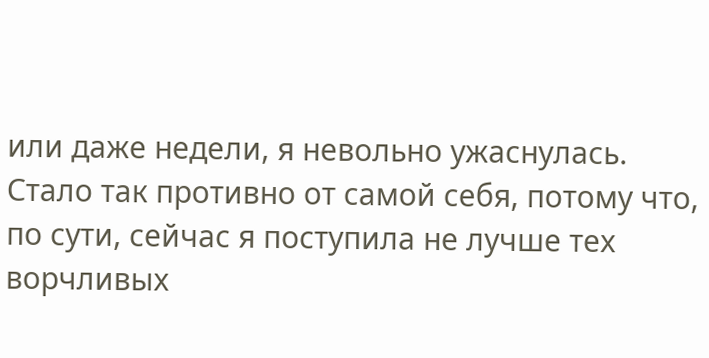или даже недели, я невольно ужаснулась. Стало так противно от самой себя, потому что, по сути, сейчас я поступила не лучше тех ворчливых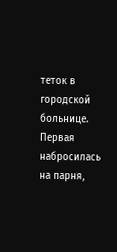теток в городской больнице. Первая набросилась на парня,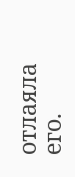отлаяла его.